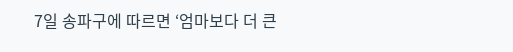7일 송파구에 따르면 ‘엄마보다 더 큰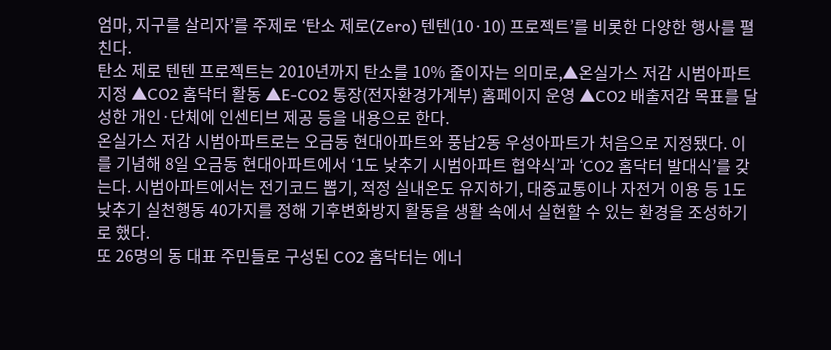엄마, 지구를 살리자’를 주제로 ‘탄소 제로(Zero) 텐텐(10·10) 프로젝트’를 비롯한 다양한 행사를 펼친다.
탄소 제로 텐텐 프로젝트는 2010년까지 탄소를 10% 줄이자는 의미로,▲온실가스 저감 시범아파트 지정 ▲CO2 홈닥터 활동 ▲E-CO2 통장(전자환경가계부) 홈페이지 운영 ▲CO2 배출저감 목표를 달성한 개인·단체에 인센티브 제공 등을 내용으로 한다.
온실가스 저감 시범아파트로는 오금동 현대아파트와 풍납2동 우성아파트가 처음으로 지정됐다. 이를 기념해 8일 오금동 현대아파트에서 ‘1도 낮추기 시범아파트 협약식’과 ‘CO2 홈닥터 발대식’를 갖는다. 시범아파트에서는 전기코드 뽑기, 적정 실내온도 유지하기, 대중교통이나 자전거 이용 등 1도 낮추기 실천행동 40가지를 정해 기후변화방지 활동을 생활 속에서 실현할 수 있는 환경을 조성하기로 했다.
또 26명의 동 대표 주민들로 구성된 CO2 홈닥터는 에너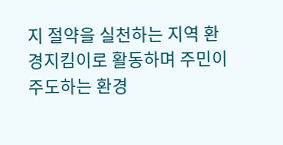지 절약을 실천하는 지역 환경지킴이로 활동하며 주민이 주도하는 환경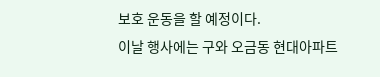보호 운동을 할 예정이다.
이날 행사에는 구와 오금동 현대아파트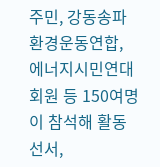주민, 강동송파환경운동연합, 에너지시민연대 회원 등 150여명이 참석해 활동선서,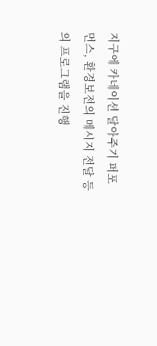지구에 카네이션 달아주기 퍼포먼스, 환경보전의 메시지 전달 등의 프로그램을 진행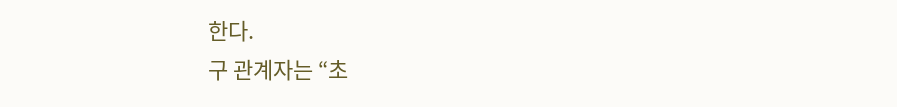한다.
구 관계자는 “초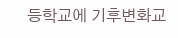등학교에 기후변화교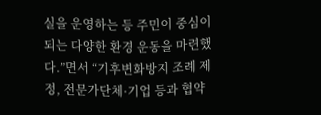실을 운영하는 등 주민이 중심이 되는 다양한 환경 운동을 마련했다.”면서 “기후변화방지 조례 제정, 전문가단체·기업 등과 협약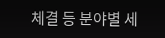체결 등 분야별 세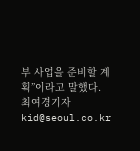부 사업을 준비할 계획”이라고 말했다.
최여경기자 kid@seoul.co.kr